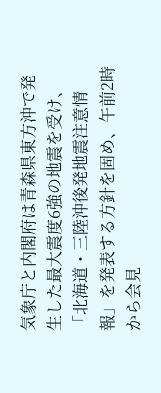気象庁と内閣府は青森県東方沖で発生した最大震度6強の地震を受け、「北海道・三陸沖後発地震注意情報」を発表する方針を固め、午前2時から会見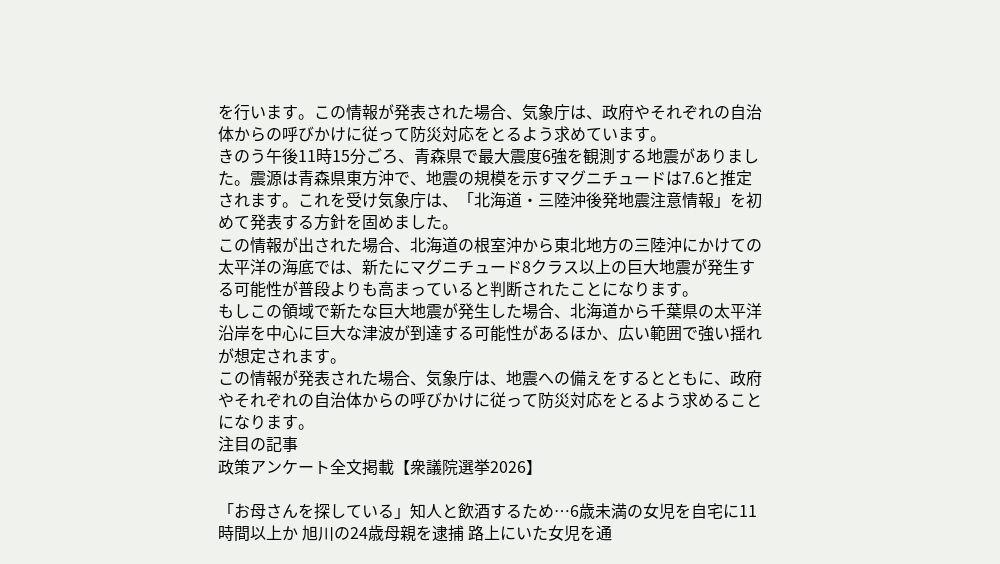を行います。この情報が発表された場合、気象庁は、政府やそれぞれの自治体からの呼びかけに従って防災対応をとるよう求めています。
きのう午後11時15分ごろ、青森県で最大震度6強を観測する地震がありました。震源は青森県東方沖で、地震の規模を示すマグニチュードは7.6と推定されます。これを受け気象庁は、「北海道・三陸沖後発地震注意情報」を初めて発表する方針を固めました。
この情報が出された場合、北海道の根室沖から東北地方の三陸沖にかけての太平洋の海底では、新たにマグニチュード8クラス以上の巨大地震が発生する可能性が普段よりも高まっていると判断されたことになります。
もしこの領域で新たな巨大地震が発生した場合、北海道から千葉県の太平洋沿岸を中心に巨大な津波が到達する可能性があるほか、広い範囲で強い揺れが想定されます。
この情報が発表された場合、気象庁は、地震への備えをするとともに、政府やそれぞれの自治体からの呼びかけに従って防災対応をとるよう求めることになります。
注目の記事
政策アンケート全文掲載【衆議院選挙2026】

「お母さんを探している」知人と飲酒するため…6歳未満の女児を自宅に11時間以上か 旭川の24歳母親を逮捕 路上にいた女児を通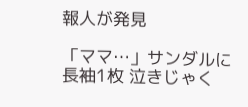報人が発見

「ママ…」サンダルに長袖1枚 泣きじゃく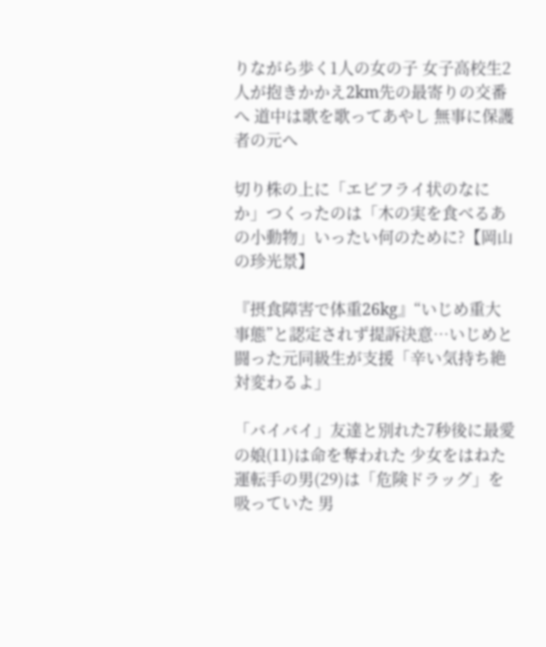りながら歩く1人の女の子 女子高校生2人が抱きかかえ2km先の最寄りの交番へ 道中は歌を歌ってあやし 無事に保護者の元へ

切り株の上に「エビフライ状のなにか」つくったのは「木の実を食べるあの小動物」いったい何のために?【岡山の珍光景】

『摂食障害で体重26kg』“いじめ重大事態”と認定されず提訴決意…いじめと闘った元同級生が支援「辛い気持ち絶対変わるよ」

「バイバイ」友達と別れた7秒後に最愛の娘(11)は命を奪われた 少女をはねた運転手の男(29)は「危険ドラッグ」を吸っていた 男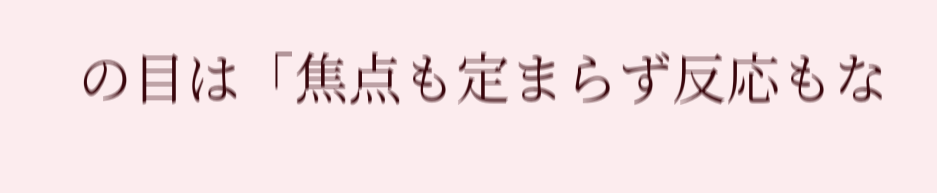の目は「焦点も定まらず反応もな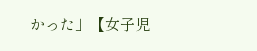かった」【女子児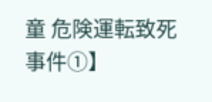童 危険運転致死事件①】